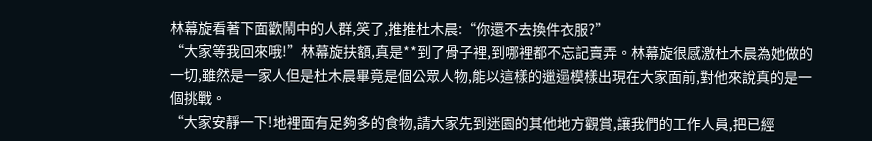林幕旋看著下面歡鬧中的人群,笑了,推推杜木晨:“你還不去換件衣服?”
“大家等我回來哦!”林幕旋扶額,真是**到了骨子裡,到哪裡都不忘記賣弄。林幕旋很感激杜木晨為她做的一切,雖然是一家人但是杜木晨畢竟是個公眾人物,能以這樣的邋遢模樣出現在大家面前,對他來說真的是一個挑戰。
“大家安靜一下!地裡面有足夠多的食物,請大家先到迷園的其他地方觀賞,讓我們的工作人員,把已經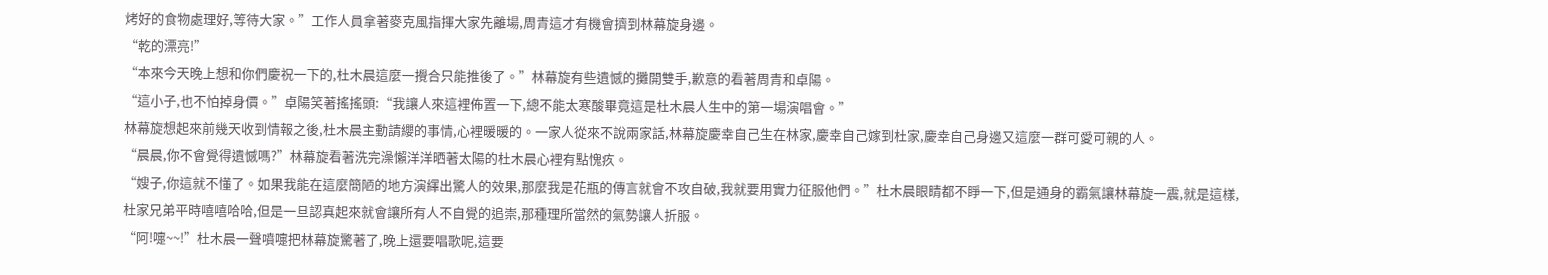烤好的食物處理好,等待大家。”工作人員拿著麥克風指揮大家先離場,周青這才有機會擠到林幕旋身邊。
“乾的漂亮!”
“本來今天晚上想和你們慶祝一下的,杜木晨這麼一攪合只能推後了。”林幕旋有些遺憾的攤開雙手,歉意的看著周青和卓陽。
“這小子,也不怕掉身價。”卓陽笑著搖搖頭:“我讓人來這裡佈置一下,總不能太寒酸畢竟這是杜木晨人生中的第一場演唱會。”
林幕旋想起來前幾天收到情報之後,杜木晨主動請纓的事情,心裡暖暖的。一家人從來不說兩家話,林幕旋慶幸自己生在林家,慶幸自己嫁到杜家,慶幸自己身邊又這麼一群可愛可親的人。
“晨晨,你不會覺得遺憾嗎?”林幕旋看著洗完澡懶洋洋晒著太陽的杜木晨心裡有點愧疚。
“嫂子,你這就不懂了。如果我能在這麼簡陋的地方演繹出驚人的效果,那麼我是花瓶的傳言就會不攻自破,我就要用實力征服他們。”杜木晨眼睛都不睜一下,但是通身的霸氣讓林幕旋一震,就是這樣,杜家兄弟平時嘻嘻哈哈,但是一旦認真起來就會讓所有人不自覺的追崇,那種理所當然的氣勢讓人折服。
“阿!嚏~~!”杜木晨一聲噴嚏把林幕旋驚著了,晚上還要唱歌呢,這要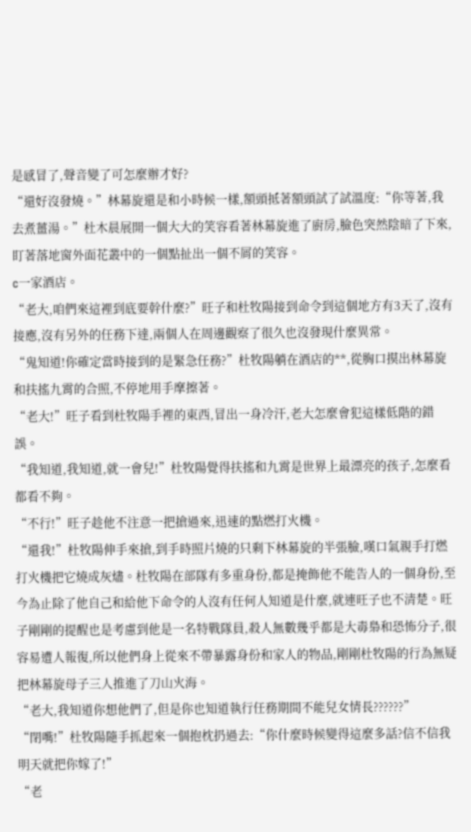是感冒了,聲音變了可怎麼辦才好?
“還好沒發燒。”林幕旋還是和小時候一樣,額頭抵著額頭試了試溫度:“你等著,我去煮薑湯。”杜木晨展開一個大大的笑容看著林幕旋進了廚房,臉色突然陰暗了下來,盯著落地窗外面花叢中的一個點扯出一個不屑的笑容。
c一家酒店。
“老大,咱們來這裡到底要幹什麼?”旺子和杜牧陽接到命令到這個地方有3天了,沒有接應,沒有另外的任務下達,兩個人在周邊觀察了很久也沒發現什麼異常。
“鬼知道!你確定當時接到的是緊急任務?”杜牧陽躺在酒店的**,從胸口摸出林幕旋和扶搖九霄的合照,不停地用手摩擦著。
“老大!”旺子看到杜牧陽手裡的東西,冒出一身冷汗,老大怎麼會犯這樣低階的錯誤。
“我知道,我知道,就一會兒!”杜牧陽覺得扶搖和九霄是世界上最漂亮的孩子,怎麼看都看不夠。
“不行!”旺子趁他不注意一把搶過來,迅速的點燃打火機。
“還我!”杜牧陽伸手來搶,到手時照片燒的只剩下林幕旋的半張臉,嘆口氣親手打燃打火機把它燒成灰燼。杜牧陽在部隊有多重身份,都是掩飾他不能告人的一個身份,至今為止除了他自己和給他下命令的人沒有任何人知道是什麼,就連旺子也不清楚。旺子剛剛的提醒也是考慮到他是一名特戰隊員,殺人無數幾乎都是大毒梟和恐怖分子,很容易遭人報復,所以他們身上從來不帶暴露身份和家人的物品,剛剛杜牧陽的行為無疑把林幕旋母子三人推進了刀山火海。
“老大,我知道你想他們了,但是你也知道執行任務期間不能兒女情長??????”
“閉嘴!”杜牧陽隨手抓起來一個抱枕扔過去:“你什麼時候變得這麼多話?信不信我明天就把你嫁了!”
“老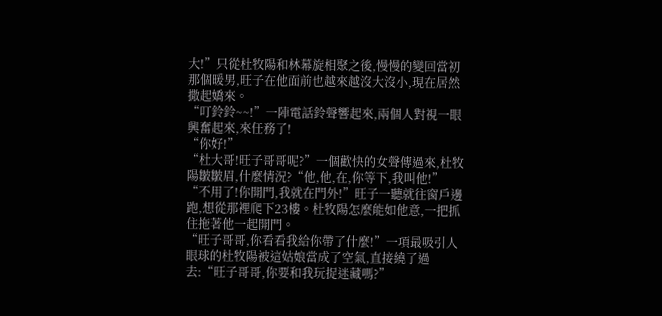大!”只從杜牧陽和林幕旋相聚之後,慢慢的變回當初那個暖男,旺子在他面前也越來越沒大沒小,現在居然撒起嬌來。
“叮鈴鈴~~!”一陣電話鈴聲響起來,兩個人對視一眼興奮起來,來任務了!
“你好!”
“杜大哥!旺子哥哥呢?”一個歡快的女聲傳過來,杜牧陽皺皺眉,什麼情況?“他,他,在,你等下,我叫他!”
“不用了!你開門,我就在門外!”旺子一聽就往窗戶邊跑,想從那裡爬下23樓。杜牧陽怎麼能如他意,一把抓住拖著他一起開門。
“旺子哥哥,你看看我給你帶了什麼!”一項最吸引人眼球的杜牧陽被這姑娘當成了空氣,直接繞了過去:“旺子哥哥,你要和我玩捉迷藏嗎?”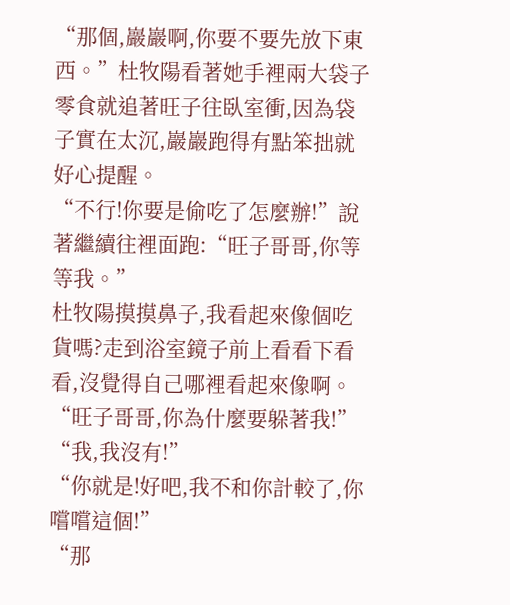“那個,巖巖啊,你要不要先放下東西。”杜牧陽看著她手裡兩大袋子零食就追著旺子往臥室衝,因為袋子實在太沉,巖巖跑得有點笨拙就好心提醒。
“不行!你要是偷吃了怎麼辦!”說著繼續往裡面跑:“旺子哥哥,你等等我。”
杜牧陽摸摸鼻子,我看起來像個吃貨嗎?走到浴室鏡子前上看看下看看,沒覺得自己哪裡看起來像啊。
“旺子哥哥,你為什麼要躲著我!”
“我,我沒有!”
“你就是!好吧,我不和你計較了,你嚐嚐這個!”
“那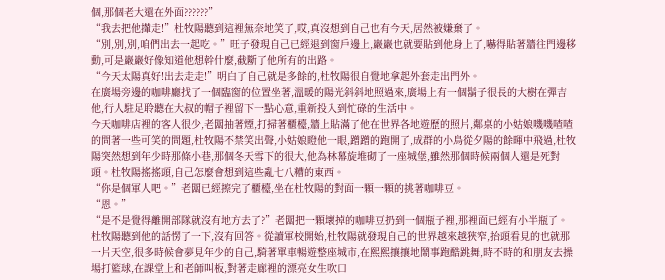個,那個老大還在外面??????”
“我去把他攆走!”杜牧陽聽到這裡無奈地笑了,哎,真沒想到自己也有今天,居然被嫌棄了。
“別,別,別,咱們出去一起吃。”旺子發現自己已經退到窗戶邊上,巖巖也就要貼到他身上了,嚇得貼著牆往門邊移動,可是巖巖好像知道他想幹什麼,截斷了他所有的出路。
“今天太陽真好!出去走走!”明白了自己就是多餘的,杜牧陽很自覺地拿起外套走出門外。
在廣場旁邊的咖啡廳找了一個臨窗的位置坐著,溫暖的陽光斜斜地照過來,廣場上有一個鬍子很長的大樹在彈吉他,行人駐足聆聽在大叔的帽子裡留下一點心意,重新投入到忙碌的生活中。
今天咖啡店裡的客人很少,老闆抽著煙,打掃著櫃檯,牆上貼滿了他在世界各地遊歷的照片,鄰桌的小姑娘嘰嘰喳喳的問著一些可笑的問題,杜牧陽不禁笑出聲,小姑娘瞪他一眼,蹭蹭的跑開了,成群的小鳥從夕陽的餘暉中飛過,杜牧陽突然想到年少時那條小巷,那個冬天雪下的很大,他為林幕旋堆砌了一座城堡,雖然那個時候兩個人還是死對頭。杜牧陽搖搖頭,自己怎麼會想到這些亂七八糟的東西。
“你是個軍人吧。”老闆已經擦完了櫃檯,坐在杜牧陽的對面一顆一顆的挑著咖啡豆。
“恩。”
“是不是覺得離開部隊就沒有地方去了?”老闆把一顆壞掉的咖啡豆扔到一個瓶子裡,那裡面已經有小半瓶了。
杜牧陽聽到他的話愣了一下,沒有回答。從讀軍校開始,杜牧陽就發現自己的世界越來越狹窄,抬頭看見的也就那一片天空,很多時候會夢見年少的自己,騎著單車暢遊整座城市,在熙熙攘攘地鬧事跑酷跳舞,時不時的和朋友去操場打籃球,在課堂上和老師叫板,對著走廊裡的漂亮女生吹口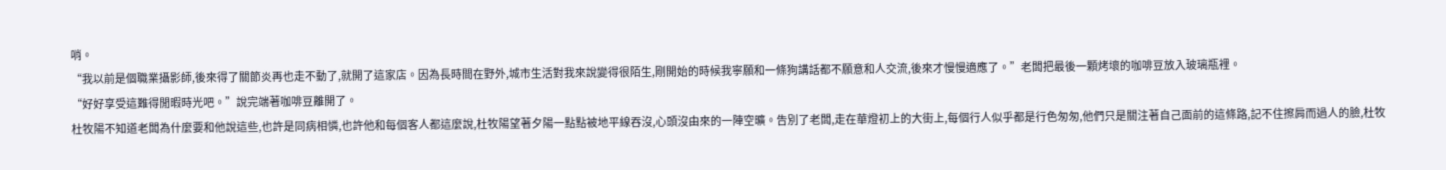哨。
“我以前是個職業攝影師,後來得了關節炎再也走不動了,就開了這家店。因為長時間在野外,城市生活對我來說變得很陌生,剛開始的時候我寧願和一條狗講話都不願意和人交流,後來才慢慢適應了。”老闆把最後一顆烤壞的咖啡豆放入玻璃瓶裡。
“好好享受這難得閒暇時光吧。”說完端著咖啡豆離開了。
杜牧陽不知道老闆為什麼要和他說這些,也許是同病相憐,也許他和每個客人都這麼說,杜牧陽望著夕陽一點點被地平線吞沒,心頭沒由來的一陣空曠。告別了老闆,走在華燈初上的大街上,每個行人似乎都是行色匆匆,他們只是關注著自己面前的這條路,記不住擦肩而過人的臉,杜牧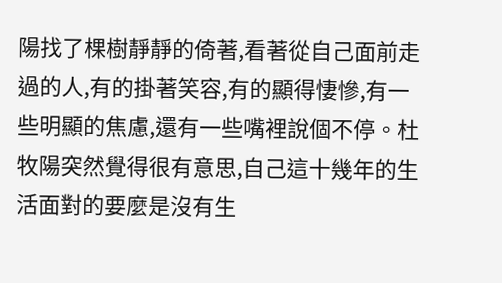陽找了棵樹靜靜的倚著,看著從自己面前走過的人,有的掛著笑容,有的顯得悽慘,有一些明顯的焦慮,還有一些嘴裡說個不停。杜牧陽突然覺得很有意思,自己這十幾年的生活面對的要麼是沒有生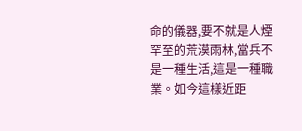命的儀器,要不就是人煙罕至的荒漠雨林,當兵不是一種生活,這是一種職業。如今這樣近距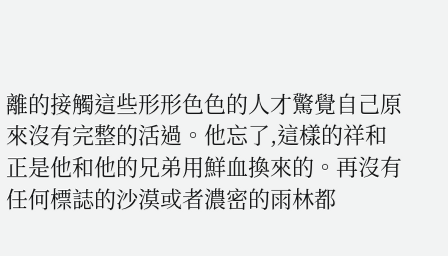離的接觸這些形形色色的人才驚覺自己原來沒有完整的活過。他忘了,這樣的祥和正是他和他的兄弟用鮮血換來的。再沒有任何標誌的沙漠或者濃密的雨林都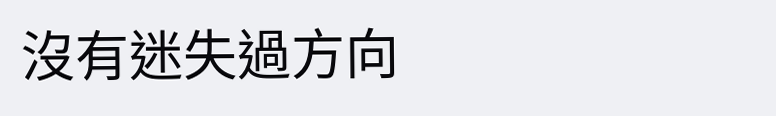沒有迷失過方向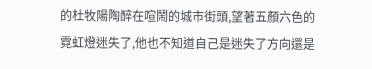的杜牧陽陶醉在喧鬧的城市街頭,望著五顏六色的霓虹燈迷失了,他也不知道自己是迷失了方向還是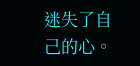迷失了自己的心。